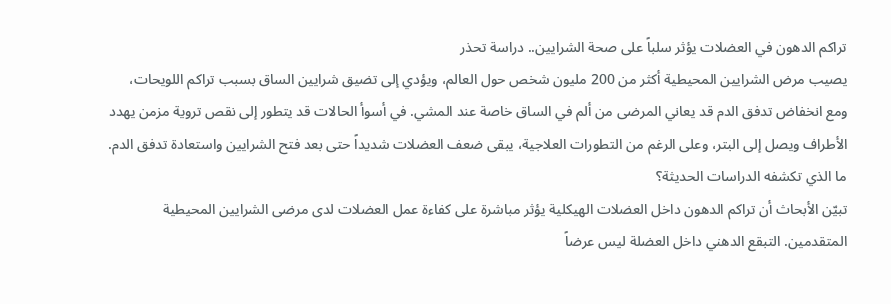تراكم الدهون في العضلات يؤثر سلباً على صحة الشرايين.. دراسة تحذر
يصيب مرض الشرايين المحيطية أكثر من 200 مليون شخص حول العالم، ويؤدي إلى تضيق شرايين الساق بسبب تراكم اللويحات، ومع انخفاض تدفق الدم قد يعاني المرضى من ألم في الساق خاصة عند المشي. في أسوأ الحالات قد يتطور إلى نقص تروية مزمن يهدد الأطراف ويصل إلى البتر، وعلى الرغم من التطورات العلاجية، يبقى ضعف العضلات شديداً حتى بعد فتح الشرايين واستعادة تدفق الدم.
ما الذي تكشفه الدراسات الحديثة؟
تبيّن الأبحاث أن تراكم الدهون داخل العضلات الهيكلية يؤثر مباشرة على كفاءة عمل العضلات لدى مرضى الشرايين المحيطية المتقدمين. التبقع الدهني داخل العضلة ليس عرضاً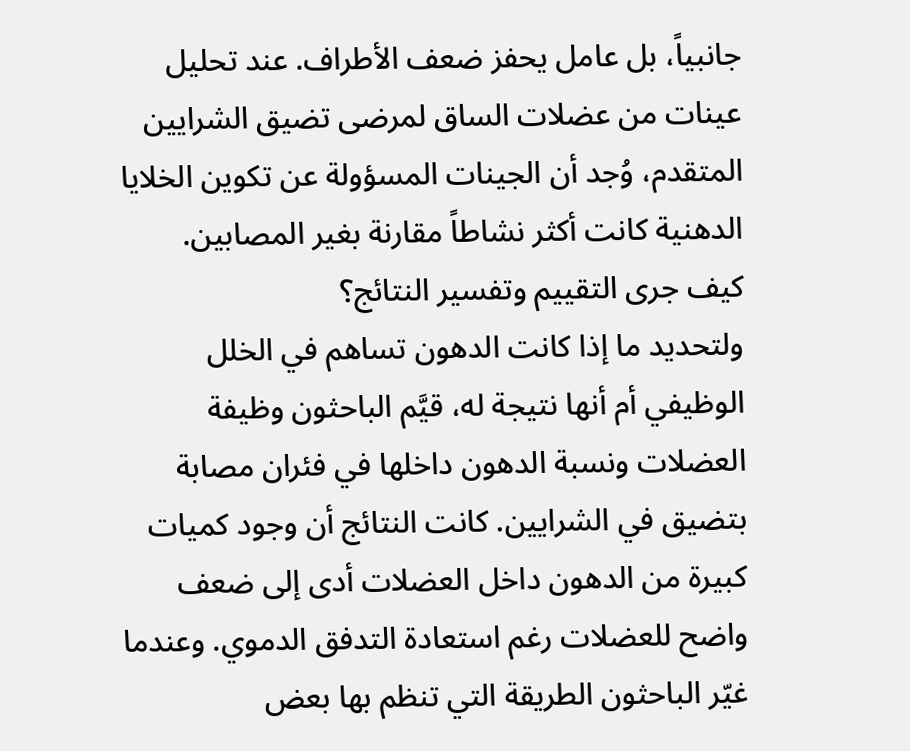جانبياً، بل عامل يحفز ضعف الأطراف. عند تحليل عينات من عضلات الساق لمرضى تضيق الشرايين المتقدم، وُجد أن الجينات المسؤولة عن تكوين الخلايا الدهنية كانت أكثر نشاطاً مقارنة بغير المصابين.
كيف جرى التقييم وتفسير النتائج؟
ولتحديد ما إذا كانت الدهون تساهم في الخلل الوظيفي أم أنها نتيجة له، قيَّم الباحثون وظيفة العضلات ونسبة الدهون داخلها في فئران مصابة بتضيق في الشرايين. كانت النتائج أن وجود كميات كبيرة من الدهون داخل العضلات أدى إلى ضعف واضح للعضلات رغم استعادة التدفق الدموي. وعندما غيّر الباحثون الطريقة التي تنظم بها بعض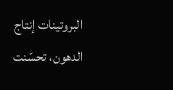البروتينات إنتاج الدهون، تحسّنت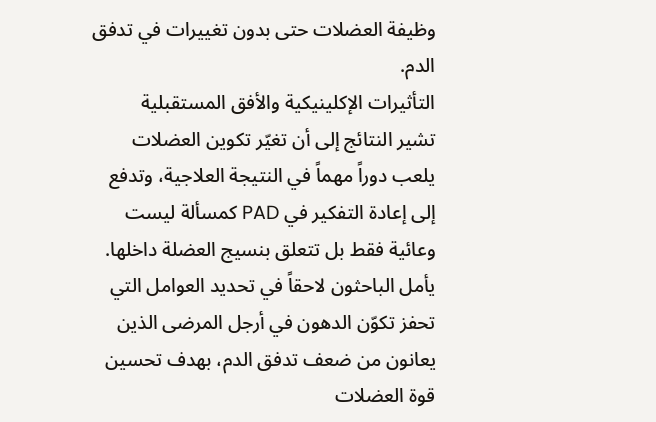وظيفة العضلات حتى بدون تغييرات في تدفق الدم.
التأثيرات الإكلينيكية والأفق المستقبلية
تشير النتائج إلى أن تغيّر تكوين العضلات يلعب دوراً مهماً في النتيجة العلاجية، وتدفع إلى إعادة التفكير في PAD كمسألة ليست وعائية فقط بل تتعلق بنسيج العضلة داخلها. يأمل الباحثون لاحقاً في تحديد العوامل التي تحفز تكوّن الدهون في أرجل المرضى الذين يعانون من ضعف تدفق الدم، بهدف تحسين قوة العضلات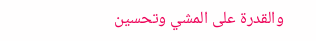والقدرة على المشي وتحسين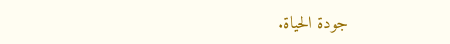جودة الحياة.